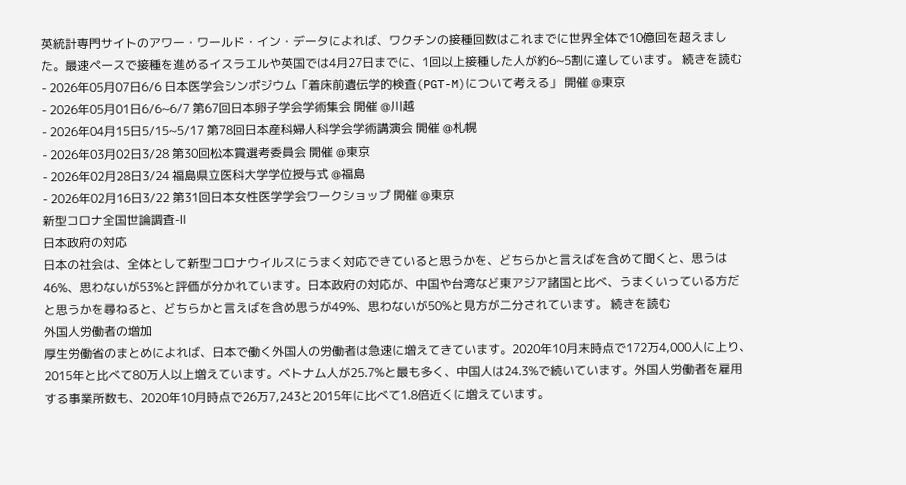英統計専門サイトのアワー・ワールド・イン・データによれば、ワクチンの接種回数はこれまでに世界全体で10億回を超えました。最速ペースで接種を進めるイスラエルや英国では4月27日までに、1回以上接種した人が約6~5割に達しています。 続きを読む
- 2026年05月07日6/6 日本医学会シンポジウム「着床前遺伝学的検査(PGT-M)について考える」 開催 @東京
- 2026年05月01日6/6~6/7 第67回日本卵子学会学術集会 開催 @川越
- 2026年04月15日5/15~5/17 第78回日本産科婦人科学会学術講演会 開催 @札幌
- 2026年03月02日3/28 第30回松本賞選考委員会 開催 @東京
- 2026年02月28日3/24 福島県立医科大学学位授与式 @福島
- 2026年02月16日3/22 第31回日本女性医学学会ワークショップ 開催 @東京
新型コロナ全国世論調査-Ⅱ
日本政府の対応
日本の社会は、全体として新型コロナウイルスにうまく対応できていると思うかを、どちらかと言えばを含めて聞くと、思うは46%、思わないが53%と評価が分かれています。日本政府の対応が、中国や台湾など東アジア諸国と比べ、うまくいっている方だと思うかを尋ねると、どちらかと言えばを含め思うが49%、思わないが50%と見方が二分されています。 続きを読む
外国人労働者の増加
厚生労働省のまとめによれば、日本で働く外国人の労働者は急速に増えてきています。2020年10月末時点で172万4,000人に上り、2015年と比べて80万人以上増えています。ベトナム人が25.7%と最も多く、中国人は24.3%で続いています。外国人労働者を雇用する事業所数も、2020年10月時点で26万7,243と2015年に比べて1.8倍近くに増えています。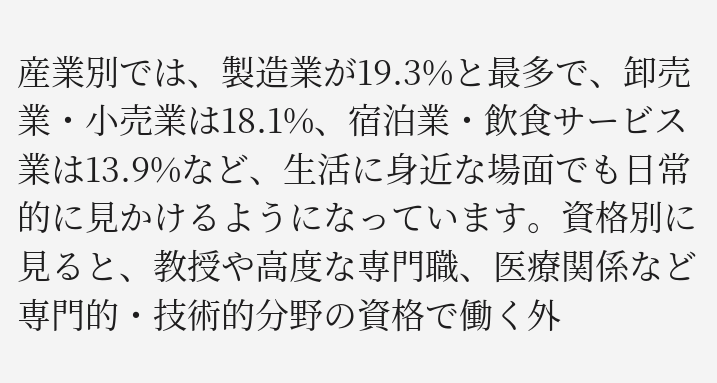産業別では、製造業が19.3%と最多で、卸売業・小売業は18.1%、宿泊業・飲食サービス業は13.9%など、生活に身近な場面でも日常的に見かけるようになっています。資格別に見ると、教授や高度な専門職、医療関係など専門的・技術的分野の資格で働く外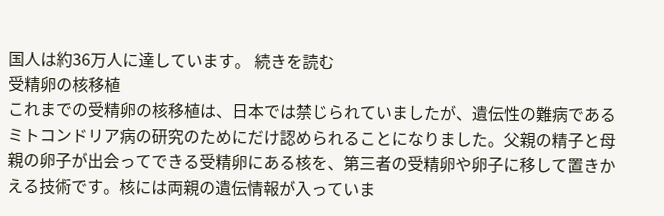国人は約36万人に達しています。 続きを読む
受精卵の核移植
これまでの受精卵の核移植は、日本では禁じられていましたが、遺伝性の難病であるミトコンドリア病の研究のためにだけ認められることになりました。父親の精子と母親の卵子が出会ってできる受精卵にある核を、第三者の受精卵や卵子に移して置きかえる技術です。核には両親の遺伝情報が入っていま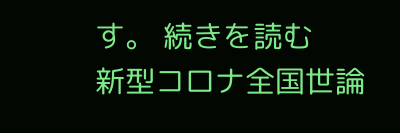す。 続きを読む
新型コロナ全国世論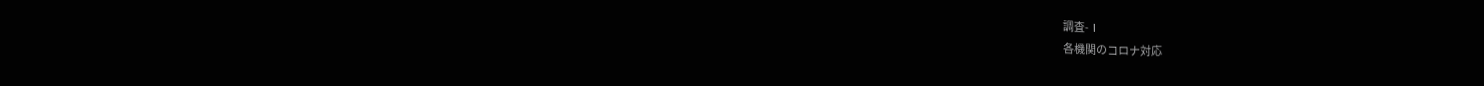調査-Ⅰ
各機関のコロナ対応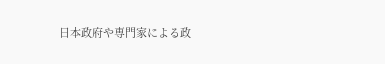日本政府や専門家による政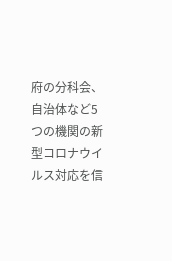府の分科会、自治体など5つの機関の新型コロナウイルス対応を信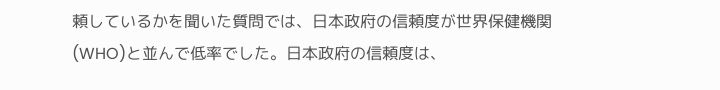頼しているかを聞いた質問では、日本政府の信頼度が世界保健機関(WHO)と並んで低率でした。日本政府の信頼度は、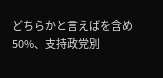どちらかと言えばを含め50%、支持政党別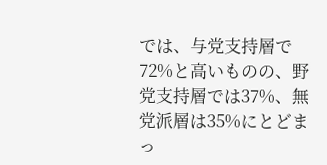では、与党支持層で72%と高いものの、野党支持層では37%、無党派層は35%にとどまっ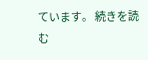ています。 続きを読む